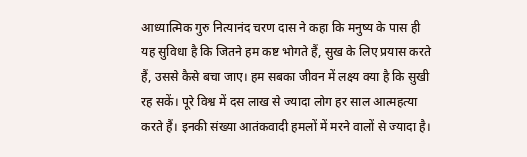आध्यात्मिक गुरु नित्यानंद चरण दास ने कहा कि मनुष्य के पास ही यह सुविधा है कि जितने हम कष्ट भोगते हैं, सुख के लिए प्रयास करते हैं, उससे कैसे बचा जाए। हम सबका जीवन में लक्ष्य क्या है कि सुखी रह सकें। पूरे विश्व में दस लाख से ज्यादा लोग हर साल आत्महत्या करते हैं। इनकी संख्या आतंकवादी हमलों में मरने वालों से ज्यादा है।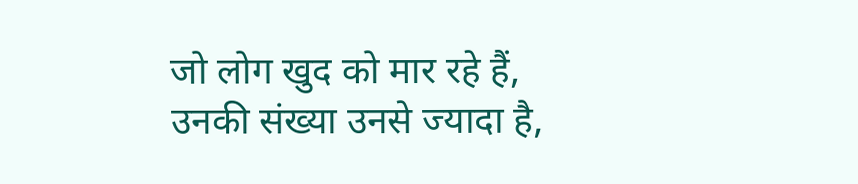जो लोग खुद को मार रहे हैं, उनकी संख्या उनसे ज्यादा है,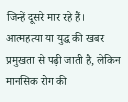जिन्हें दूसरे मार रहे हैं। आत्महत्या या युद्ध की खबर प्रमुखता से पढ़ी जाती है, लेकिन मानसिक रोग की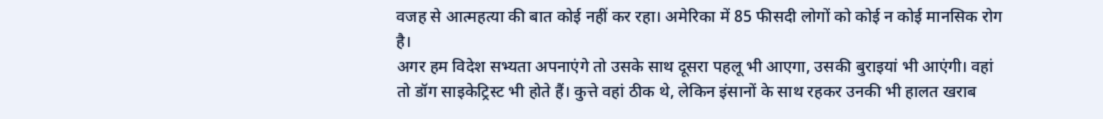वजह से आत्महत्या की बात कोई नहीं कर रहा। अमेरिका में 85 फीसदी लोगों को कोई न कोई मानसिक रोग है।
अगर हम विदेश सभ्यता अपनाएंगे तो उसके साथ दूसरा पहलू भी आएगा, उसकी बुराइयां भी आएंगी। वहां तो डॉग साइकेट्रिस्ट भी होते हैं। कुत्ते वहां ठीक थे, लेकिन इंसानों के साथ रहकर उनकी भी हालत खराब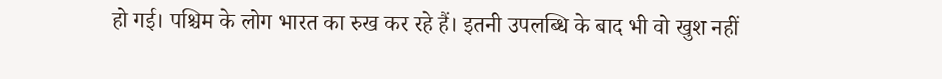हो गई। पश्चिम के लोग भारत का रुख कर रहे हैं। इतनी उपलब्धि के बाद भी वो खुश नहीं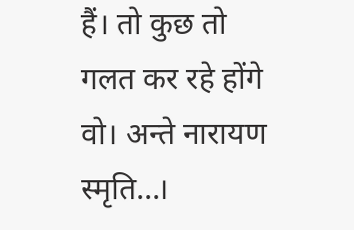हैं। तो कुछ तो गलत कर रहे होंगे वो। अन्ते नारायण स्मृति...।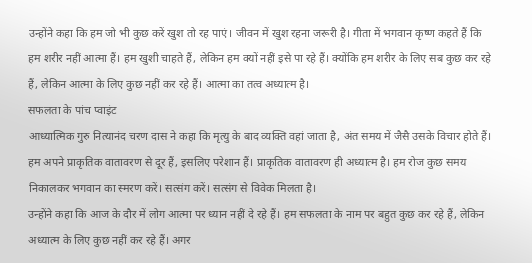उन्होंने कहा कि हम जो भी कुछ करें खुश तो रह पाएं। जीवन में खुश रहना जरूरी है। गीता में भगवान कृष्ण कहते हैं कि हम शरीर नहीं आत्मा हैं। हम खुशी चाहते हैं, लेकिन हम क्यों नहीं इसे पा रहे हैं। क्योंकि हम शरीर के लिए सब कुछ कर रहे हैं, लेकिन आत्मा के लिए कुछ नहीं कर रहे हैं। आत्मा का तत्व अध्यात्म है।
सफलता के पांच प्वाइंट
आध्यात्मिक गुरु नित्यानंद चरण दास ने कहा कि मृत्यु के बाद व्यक्ति वहां जाता है, अंत समय में जैसै उसके विचार होते हैं। हम अपने प्राकृतिक वातावरण से दूर हैं, इसलिए परेशान हैं। प्राकृतिक वातावरण ही अध्यात्म है। हम रोज कुछ समय निकालकर भगवान का स्मरण करें। सत्संग करें। सत्संग से विवेक मिलता है।
उन्होंने कहा कि आज के दौर में लोग आत्मा पर ध्यान नहीं दे रहे हैं। हम सफलता के नाम पर बहुत कुछ कर रहे हैं, लेकिन अध्यात्म के लिए कुछ नहीं कर रहे हैं। अगर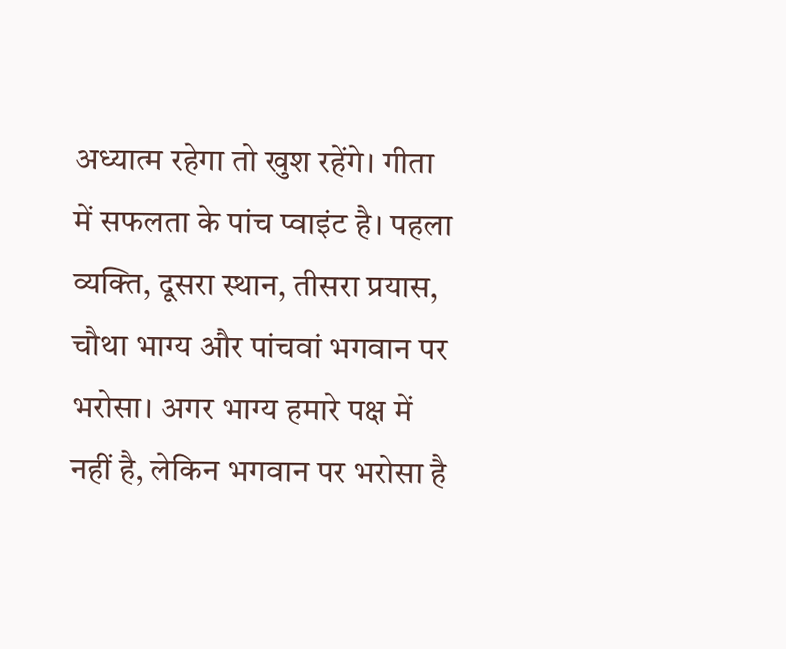अध्यात्म रहेगा तो खुश रहेंगे। गीता में सफलता के पांच प्वाइंट है। पहला व्यक्ति, दूसरा स्थान, तीसरा प्रयास, चौथा भाग्य और पांचवां भगवान पर भरोसा। अगर भाग्य हमारे पक्ष में नहीं है, लेकिन भगवान पर भरोसा है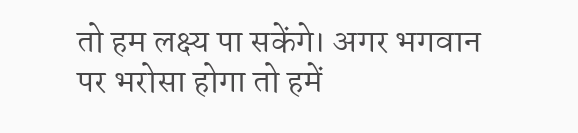तो हम लक्ष्य पा सकेंगे। अगर भगवान पर भरोसा होगा तो हमें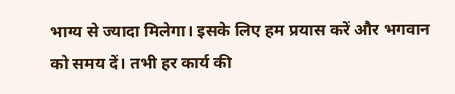भाग्य से ज्यादा मिलेगा। इसके लिए हम प्रयास करें और भगवान को समय दें। तभी हर कार्य की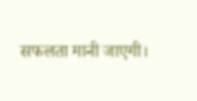सफलता मानी जाएगी।